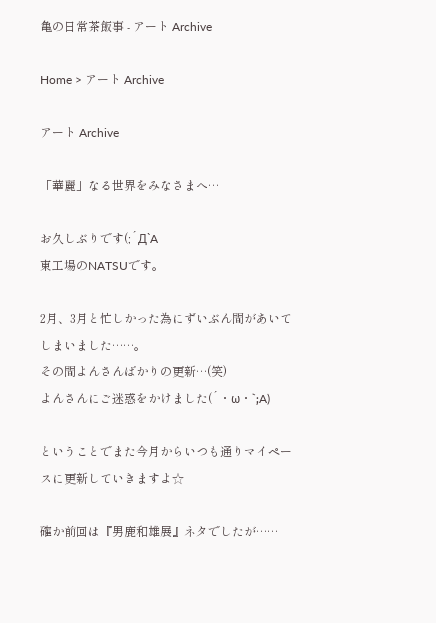亀の日常茶飯事 - アート Archive

Home > アート Archive

アート Archive

「華麗」なる世界をみなさまへ…

お久しぶりです(;´Д`A
東工場のNATSUです。

2月、3月と忙しかった為にずいぶん間があいてしまいました……。
その間よんさんばかりの更新…(笑)
よんさんにご迷惑をかけました(´・ω・`;A)

ということでまた今月からいつも通りマイペースに更新していきますよ☆

確か前回は『男鹿和雄展』ネタでしたが……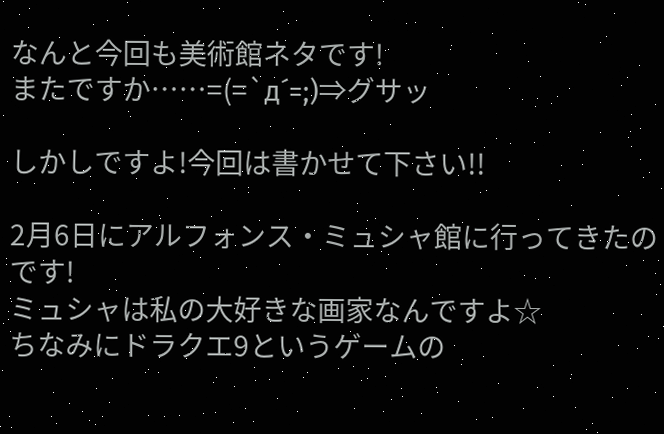なんと今回も美術館ネタです!
またですか……=(=`д´=;)⇒グサッ

しかしですよ!今回は書かせて下さい!!

2月6日にアルフォンス・ミュシャ館に行ってきたのです!
ミュシャは私の大好きな画家なんですよ☆
ちなみにドラクエ9というゲームの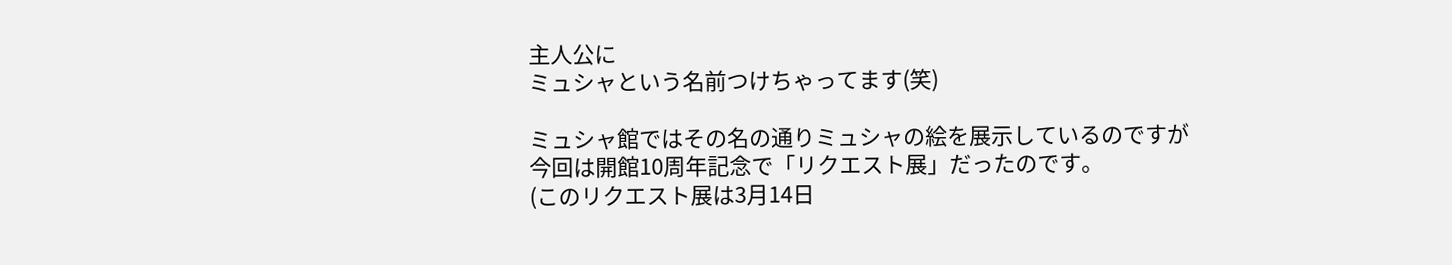主人公に
ミュシャという名前つけちゃってます(笑)

ミュシャ館ではその名の通りミュシャの絵を展示しているのですが
今回は開館10周年記念で「リクエスト展」だったのです。
(このリクエスト展は3月14日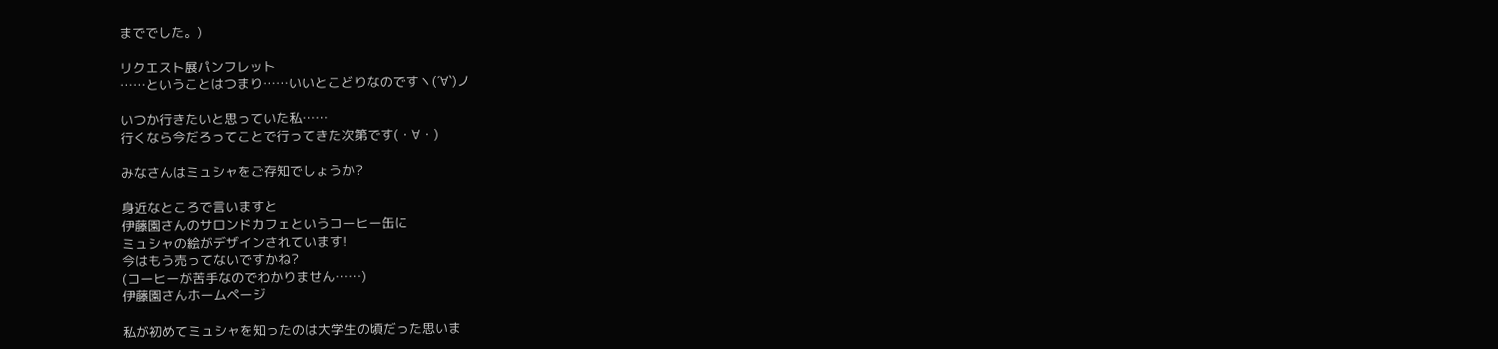まででした。)

リクエスト展パンフレット
……ということはつまり……いいとこどりなのですヽ(´∀`)ノ

いつか行きたいと思っていた私……
行くなら今だろってことで行ってきた次第です(・∀・)

みなさんはミュシャをご存知でしょうか?

身近なところで言いますと
伊藤園さんのサロンドカフェというコーヒー缶に
ミュシャの絵がデザインされています!
今はもう売ってないですかね?
(コーヒーが苦手なのでわかりません……)
伊藤園さんホームページ

私が初めてミュシャを知ったのは大学生の頃だった思いま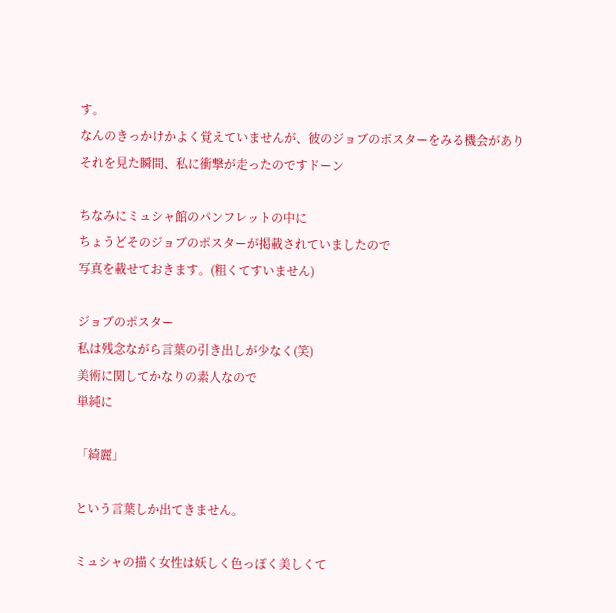す。
なんのきっかけかよく覚えていませんが、彼のジョブのポスターをみる機会があり
それを見た瞬間、私に衝撃が走ったのですドーン

ちなみにミュシャ館のパンフレットの中に
ちょうどそのジョブのポスターが掲載されていましたので
写真を載せておきます。(粗くてすいません)

ジョブのポスター
私は残念ながら言葉の引き出しが少なく(笑)
美術に関してかなりの素人なので
単純に

「綺麗」

という言葉しか出てきません。

ミュシャの描く女性は妖しく色っぽく美しくて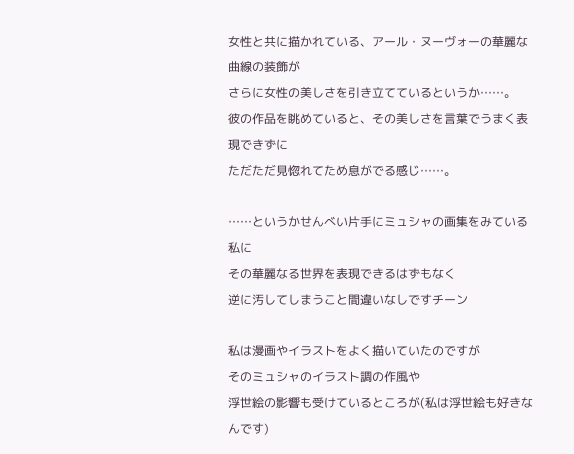女性と共に描かれている、アール・ヌーヴォーの華麗な曲線の装飾が
さらに女性の美しさを引き立てているというか……。
彼の作品を眺めていると、その美しさを言葉でうまく表現できずに
ただただ見惚れてため息がでる感じ……。

……というかせんべい片手にミュシャの画集をみている私に
その華麗なる世界を表現できるはずもなく
逆に汚してしまうこと間違いなしですチーン

私は漫画やイラストをよく描いていたのですが
そのミュシャのイラスト調の作風や
浮世絵の影響も受けているところが(私は浮世絵も好きなんです)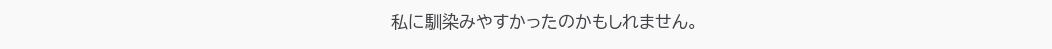私に馴染みやすかったのかもしれません。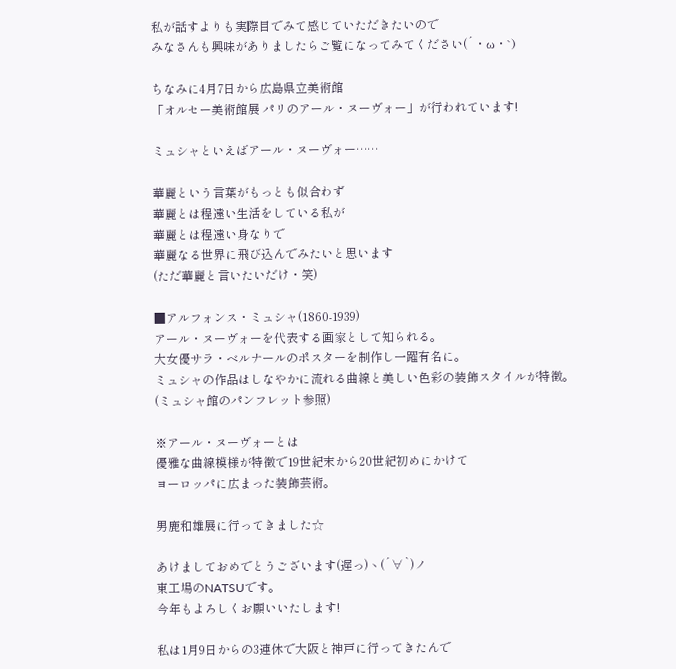私が話すよりも実際目でみて感じていただきたいので
みなさんも興味がありましたらご覧になってみてください(´・ω・`)

ちなみに4月7日から広島県立美術館
「オルセー美術館展 パリのアール・ヌーヴォー」が行われています!

ミュシャといえばアール・ヌーヴォー……

華麗という言葉がもっとも似合わず
華麗とは程遠い生活をしている私が
華麗とは程遠い身なりで
華麗なる世界に飛び込んでみたいと思います
(ただ華麗と言いたいだけ・笑)

■アルフォンス・ミュシャ(1860-1939)
アール・ヌーヴォーを代表する画家として知られる。
大女優サラ・ベルナールのポスターを制作し一躍有名に。
ミュシャの作品はしなやかに流れる曲線と美しい色彩の装飾スタイルが特徴。
(ミュシャ館のパンフレット参照)

※アール・ヌーヴォーとは
優雅な曲線模様が特徴で19世紀末から20世紀初めにかけて
ヨーロッパに広まった装飾芸術。

男鹿和雄展に行ってきました☆

あけましておめでとうございます(遅っ)ヽ(´∀`)ノ
東工場のNATSUです。
今年もよろしくお願いいたします!

私は1月9日からの3連休で大阪と神戸に行ってきたんで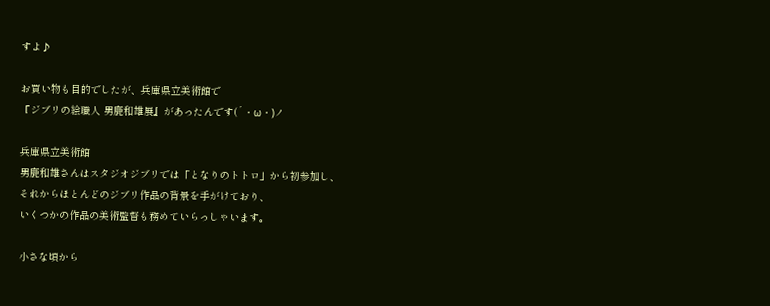すよ♪

お買い物も目的でしたが、兵庫県立美術館で
『ジブリの絵職人 男鹿和雄展』があったんです(´・ω・)ノ

兵庫県立美術館
男鹿和雄さんはスタジオジブリでは「となりのトトロ」から初参加し、
それからほとんどのジブリ作品の背景を手がけており、
いくつかの作品の美術監督も務めていらっしゃいます。

小さな頃から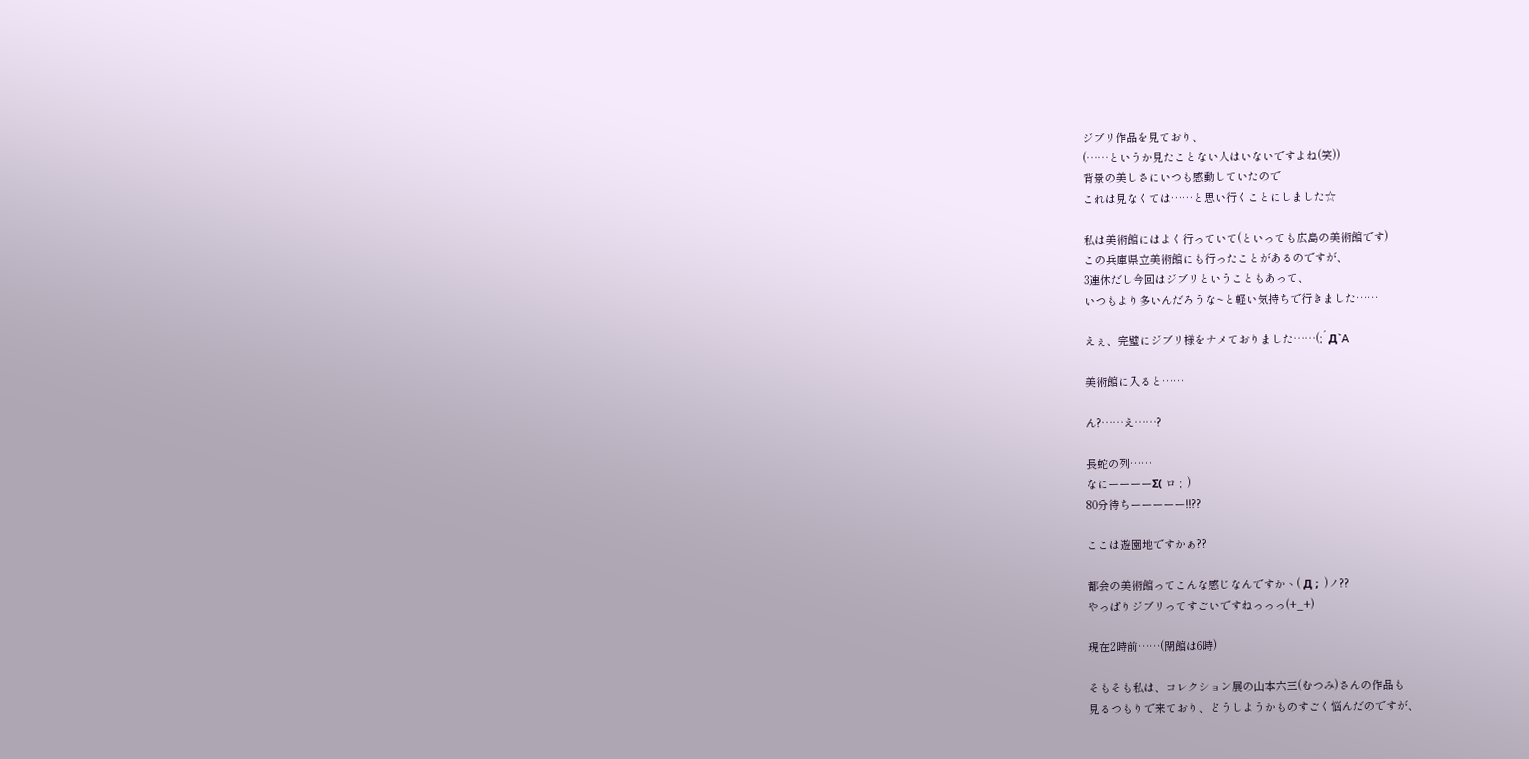ジブリ作品を見ており、
(……というか見たことない人はいないですよね(笑))
背景の美しさにいつも感動していたので
これは見なくては……と思い行くことにしました☆

私は美術館にはよく行っていて(といっても広島の美術館です)
この兵庫県立美術館にも行ったことがあるのですが、
3連休だし今回はジブリということもあって、
いつもより多いんだろうな~と軽い気持ちで行きました……

えぇ、完璧にジブリ様をナメておりました……(;´Д`A

美術館に入ると……

ん?……え……?

長蛇の列……
なにーーーーΣ( ロ ;  )
80分待ちーーーーー!!??

ここは遊園地ですかぁ??

都会の美術館ってこんな感じなんですかヽ( Д ;  )ノ??
やっぱりジブリってすごいですねっっっ(+_+)

現在2時前……(閉館は6時)

そもそも私は、コレクション展の山本六三(むつみ)さんの作品も
見るつもりで来ており、どうしようかものすごく悩んだのですが、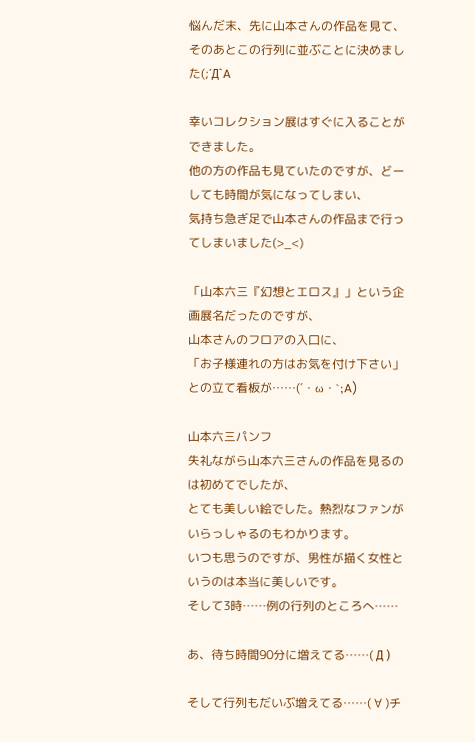悩んだ末、先に山本さんの作品を見て、
そのあとこの行列に並ぶことに決めました(;´Д`A

幸いコレクション展はすぐに入ることができました。
他の方の作品も見ていたのですが、どーしても時間が気になってしまい、
気持ち急ぎ足で山本さんの作品まで行ってしまいました(>_<)

「山本六三『幻想とエロス』」という企画展名だったのですが、
山本さんのフロアの入口に、
「お子様連れの方はお気を付け下さい」との立て看板が……(´・ω・`;A)

山本六三パンフ
失礼ながら山本六三さんの作品を見るのは初めてでしたが、
とても美しい絵でした。熱烈なファンがいらっしゃるのもわかります。
いつも思うのですが、男性が描く女性というのは本当に美しいです。
そして3時……例の行列のところへ……

あ、待ち時間90分に増えてる……( Д )

そして行列もだいぶ増えてる……( ∀ )チ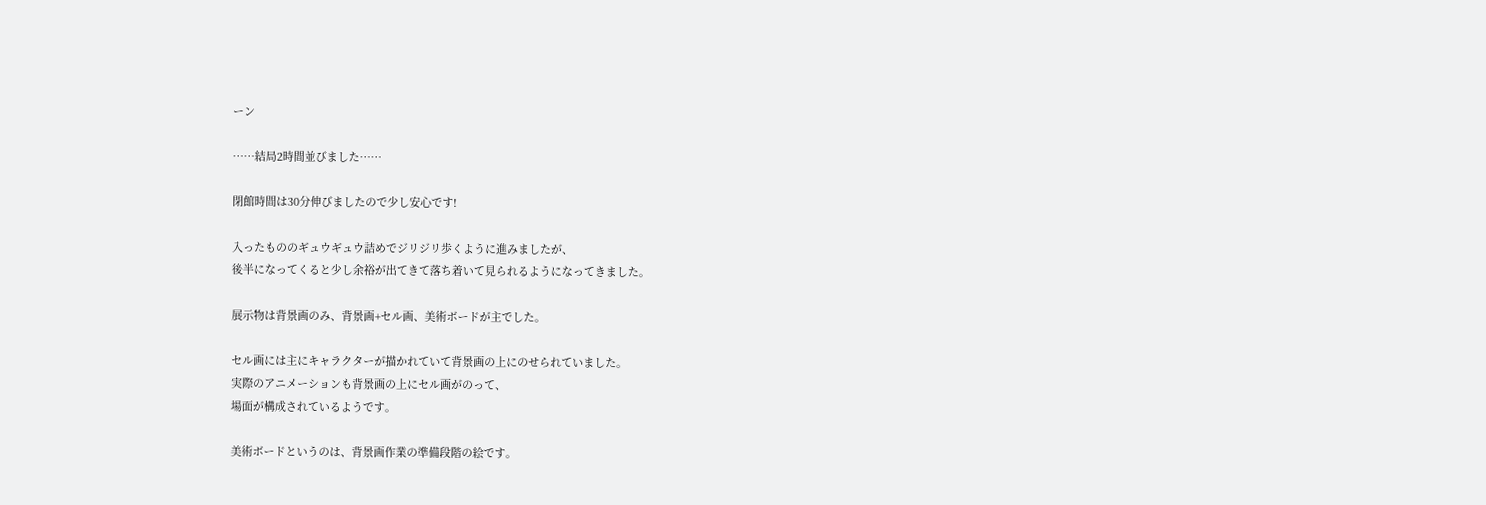ーン

……結局2時間並びました……

閉館時間は30分伸びましたので少し安心です!

入ったもののギュウギュウ詰めでジリジリ歩くように進みましたが、
後半になってくると少し余裕が出てきて落ち着いて見られるようになってきました。

展示物は背景画のみ、背景画+セル画、美術ボードが主でした。

セル画には主にキャラクターが描かれていて背景画の上にのせられていました。
実際のアニメーションも背景画の上にセル画がのって、
場面が構成されているようです。

美術ボードというのは、背景画作業の準備段階の絵です。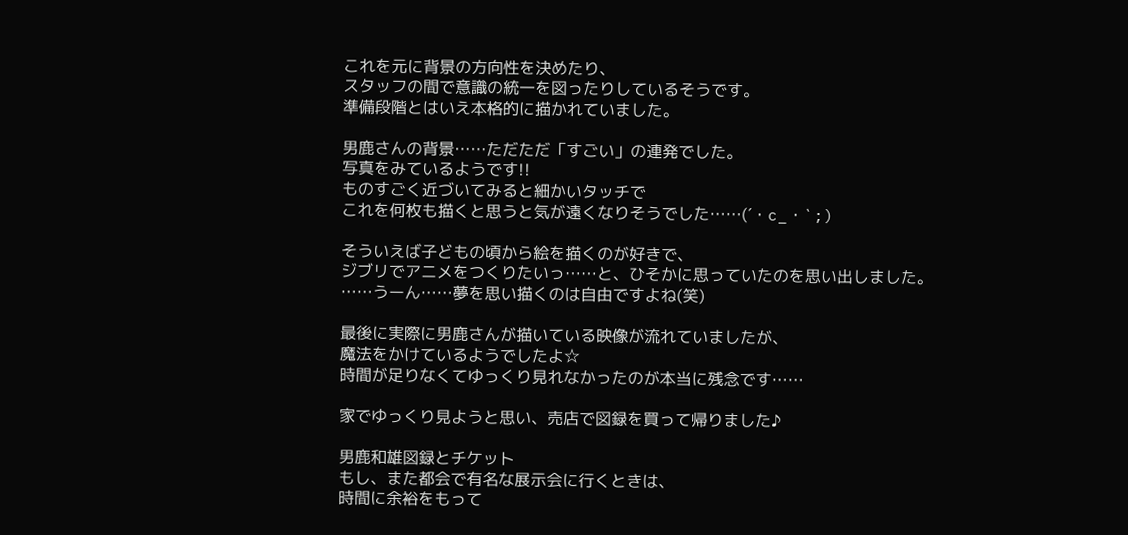これを元に背景の方向性を決めたり、
スタッフの間で意識の統一を図ったりしているそうです。
準備段階とはいえ本格的に描かれていました。

男鹿さんの背景……ただただ「すごい」の連発でした。
写真をみているようです!!
ものすごく近づいてみると細かいタッチで
これを何枚も描くと思うと気が遠くなりそうでした……(´・c_・`;)

そういえば子どもの頃から絵を描くのが好きで、
ジブリでアニメをつくりたいっ……と、ひそかに思っていたのを思い出しました。
……うーん……夢を思い描くのは自由ですよね(笑)

最後に実際に男鹿さんが描いている映像が流れていましたが、
魔法をかけているようでしたよ☆
時間が足りなくてゆっくり見れなかったのが本当に残念です……

家でゆっくり見ようと思い、売店で図録を買って帰りました♪

男鹿和雄図録とチケット
もし、また都会で有名な展示会に行くときは、
時間に余裕をもって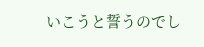いこうと誓うのでし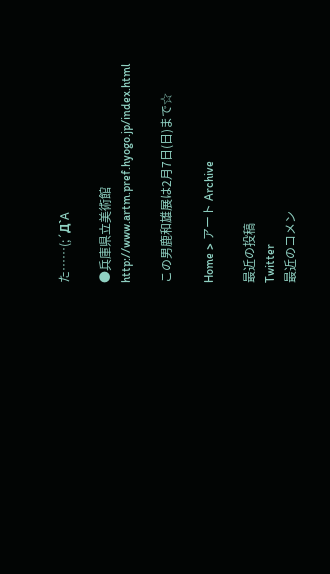た……(;´Д`A

●兵庫県立美術館
http://www.artm.pref.hyogo.jp/index.html

この男鹿和雄展は2月7日(日)まで☆

Home > アート Archive

最近の投稿
Twitter
最近のコメン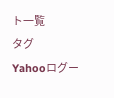ト一覧
タグ
Yahooログー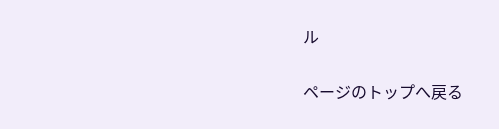ル

ページのトップへ戻る